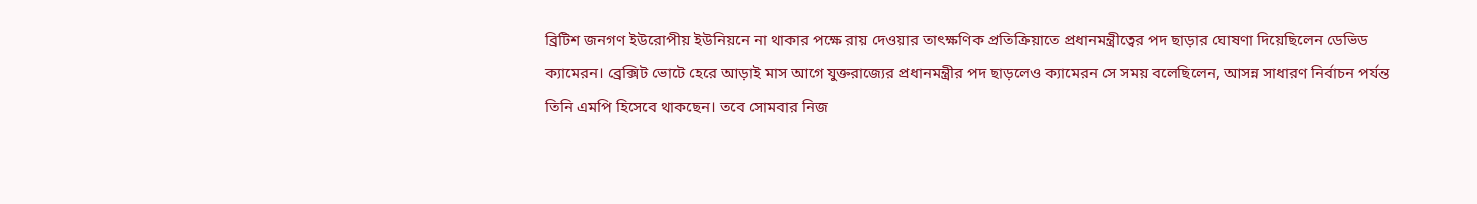ব্রিটিশ জনগণ ইউরোপীয় ইউনিয়নে না থাকার পক্ষে রায় দেওয়ার তাৎক্ষণিক প্রতিক্রিয়াতে প্রধানমন্ত্রীত্বের পদ ছাড়ার ঘোষণা দিয়েছিলেন ডেভিড ক্যামেরন। ব্রেক্সিট ভোটে হেরে আড়াই মাস আগে যুক্তরাজ্যের প্রধানমন্ত্রীর পদ ছাড়লেও ক্যামেরন সে সময় বলেছিলেন, আসন্ন সাধারণ নির্বাচন পর্যন্ত তিনি এমপি হিসেবে থাকছেন। তবে সোমবার নিজ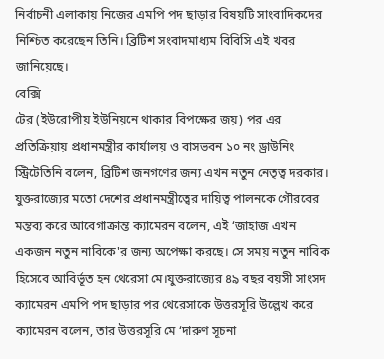নির্বাচনী এলাকায় নিজের এমপি পদ ছাড়ার বিষয়টি সাংবাদিকদের নিশ্চিত করেছেন তিনি। ব্রিটিশ সংবাদমাধ্যম বিবিসি এই খবর জানিয়েছে।
বেক্সি
টের (ইউরোপীয় ইউনিয়নে থাকার বিপক্ষের জয়) পর এর প্রতিক্রিয়ায় প্রধানমন্ত্রীর কার্যালয় ও বাসভবন ১০ নং ড্রাউনিং স্ট্রিটেতিনি বলেন, ব্রিটিশ জনগণের জন্য এখন নতুন নেতৃত্ব দরকার। যুক্তরাজ্যের মতো দেশের প্রধানমন্ত্রীত্বের দায়িত্ব পালনকে গৌরবের মন্তব্য করে আবেগাক্রান্ত ক্যামেরন বলেন, এই ‘জাহাজ এখন একজন নতুন নাবিকে'র জন্য অপেক্ষা করছে। সে সময় নতুন নাবিক হিসেবে আবির্ভূত হন থেরেসা মে।যুক্তরাজ্যের ৪৯ বছর বয়সী সাংসদ ক্যামেরন এমপি পদ ছাড়ার পর থেরেসাকে উত্তরসূরি উল্লেখ করে ক্যামেরন বলেন, তার উত্তরসূরি মে ‘দারুণ সূচনা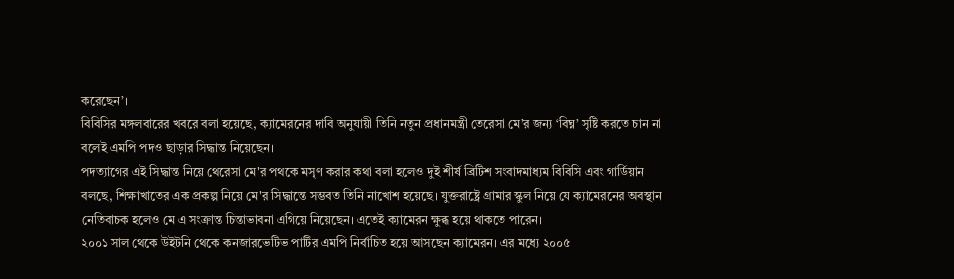করেছেন’।
বিবিসির মঙ্গলবারের খবরে বলা হয়েছে, ক্যামেরনের দাবি অনুযায়ী তিনি নতুন প্রধানমন্ত্রী তেরেসা মে’র জন্য ‘বিঘ্ন’ সৃষ্টি করতে চান না বলেই এমপি পদও ছাড়ার সিদ্ধান্ত নিয়েছেন।
পদত্যাগের এই সিদ্ধান্ত নিয়ে থেরেসা মে'র পথকে মসৃণ করার কথা বলা হলেও দুই শীর্ষ ব্রিটিশ সংবাদমাধ্যম বিবিসি এবং গার্ডিয়ান বলছে, শিক্ষাখাতের এক প্রকল্প নিয়ে মে'র সিদ্ধান্তে সম্ভবত তিনি নাখোশ হয়েছে। যুক্তরাষ্ট্রে গ্রামার স্কুল নিয়ে যে ক্যামেরনের অবস্থান নেতিবাচক হলেও মে এ সংক্রান্ত চিন্তাভাবনা এগিয়ে নিয়েছেন। এতেই ক্যামেরন ক্ষুব্ধ হয়ে থাকতে পারেন।
২০০১ সাল থেকে উইটনি থেকে কনজারভেটিভ পার্টির এমপি নির্বাচিত হয়ে আসছেন ক্যামেরন। এর মধ্যে ২০০৫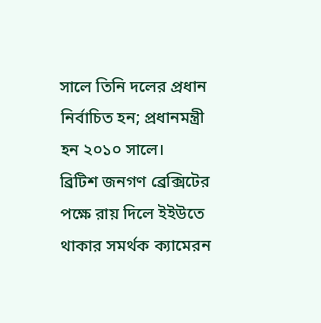সালে তিনি দলের প্রধান নির্বাচিত হন; প্রধানমন্ত্রী হন ২০১০ সালে।
ব্রিটিশ জনগণ ব্রেক্সিটের পক্ষে রায় দিলে ইইউতে থাকার সমর্থক ক্যামেরন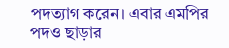পদত্যাগ করেন। এবার এমপির পদও ছাড়ার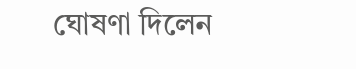ঘোষণা দিলেন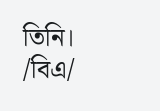তিনি।
/বিএ/